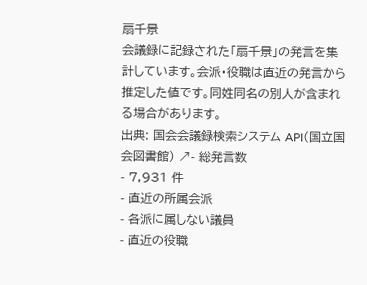扇千景
会議録に記録された「扇千景」の発言を集計しています。会派・役職は直近の発言から推定した値です。同姓同名の別人が含まれる場合があります。
出典: 国会会議録検索システム API(国立国会図書館) ↗- 総発言数
- 7,931 件
- 直近の所属会派
- 各派に属しない議員
- 直近の役職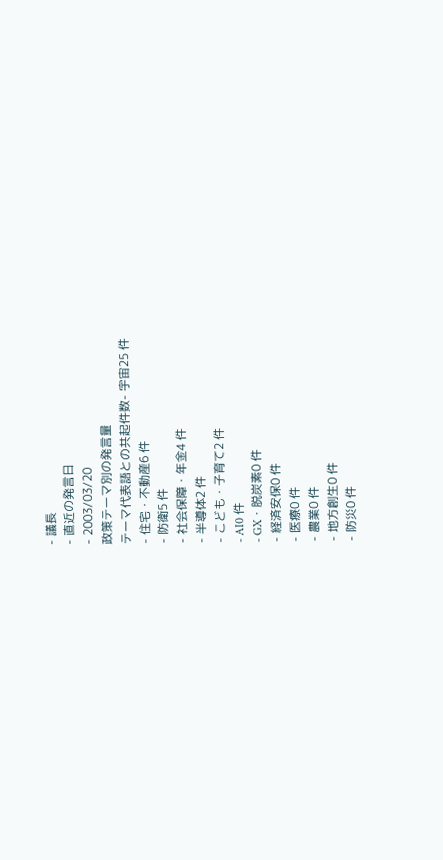- 議長
- 直近の発言日
- 2003/03/20
政策テーマ別の発言量
テーマ代表語との共起件数- 宇宙25 件
- 住宅・不動産6 件
- 防衛5 件
- 社会保障・年金4 件
- 半導体2 件
- こども・子育て2 件
- AI0 件
- GX・脱炭素0 件
- 経済安保0 件
- 医療0 件
- 農業0 件
- 地方創生0 件
- 防災0 件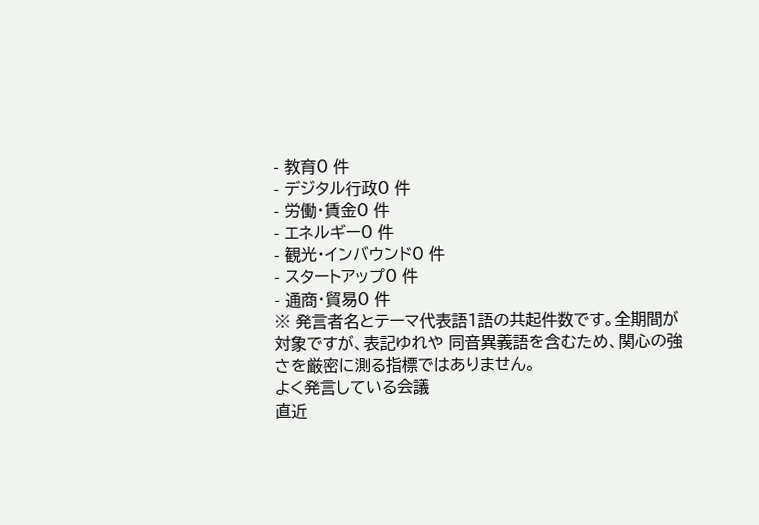- 教育0 件
- デジタル行政0 件
- 労働・賃金0 件
- エネルギー0 件
- 観光・インバウンド0 件
- スタートアップ0 件
- 通商・貿易0 件
※ 発言者名とテーマ代表語1語の共起件数です。全期間が対象ですが、表記ゆれや 同音異義語を含むため、関心の強さを厳密に測る指標ではありません。
よく発言している会議
直近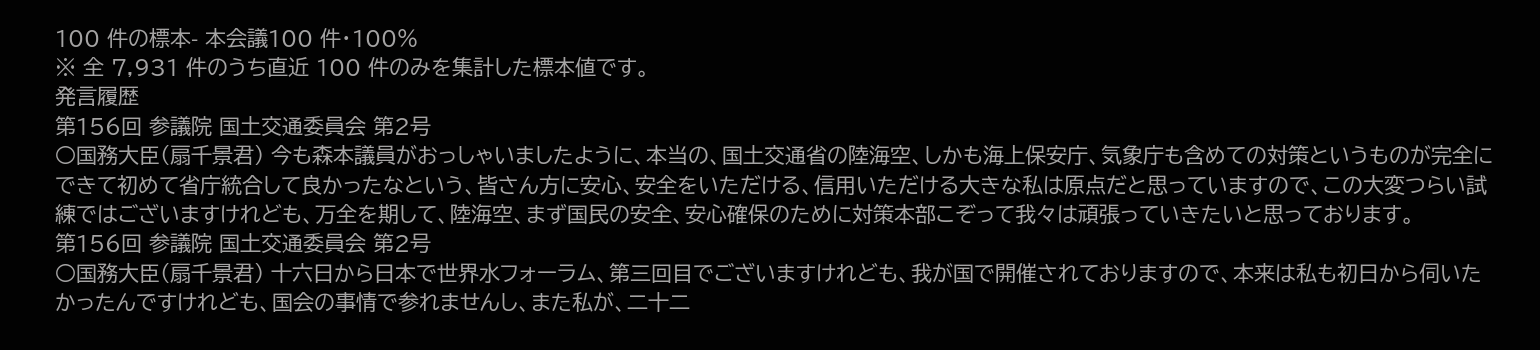100 件の標本- 本会議100 件・100%
※ 全 7,931 件のうち直近 100 件のみを集計した標本値です。
発言履歴
第156回 参議院 国土交通委員会 第2号
○国務大臣(扇千景君) 今も森本議員がおっしゃいましたように、本当の、国土交通省の陸海空、しかも海上保安庁、気象庁も含めての対策というものが完全にできて初めて省庁統合して良かったなという、皆さん方に安心、安全をいただける、信用いただける大きな私は原点だと思っていますので、この大変つらい試練ではございますけれども、万全を期して、陸海空、まず国民の安全、安心確保のために対策本部こぞって我々は頑張っていきたいと思っております。
第156回 参議院 国土交通委員会 第2号
○国務大臣(扇千景君) 十六日から日本で世界水フォーラム、第三回目でございますけれども、我が国で開催されておりますので、本来は私も初日から伺いたかったんですけれども、国会の事情で参れませんし、また私が、二十二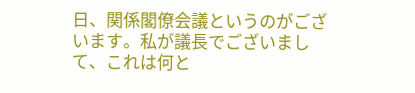日、関係閣僚会議というのがございます。私が議長でございまして、これは何と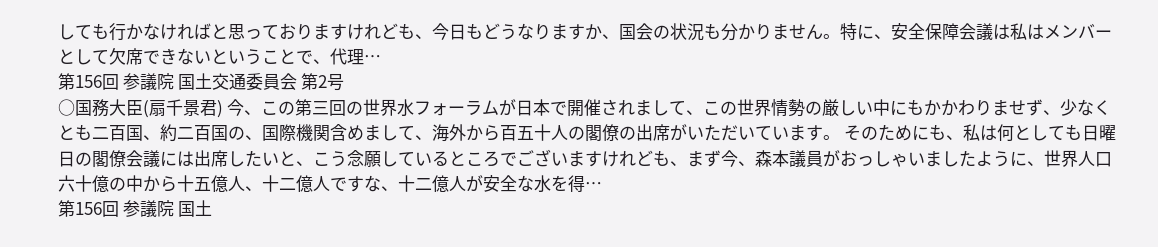しても行かなければと思っておりますけれども、今日もどうなりますか、国会の状況も分かりません。特に、安全保障会議は私はメンバーとして欠席できないということで、代理…
第156回 参議院 国土交通委員会 第2号
○国務大臣(扇千景君) 今、この第三回の世界水フォーラムが日本で開催されまして、この世界情勢の厳しい中にもかかわりませず、少なくとも二百国、約二百国の、国際機関含めまして、海外から百五十人の閣僚の出席がいただいています。 そのためにも、私は何としても日曜日の閣僚会議には出席したいと、こう念願しているところでございますけれども、まず今、森本議員がおっしゃいましたように、世界人口六十億の中から十五億人、十二億人ですな、十二億人が安全な水を得…
第156回 参議院 国土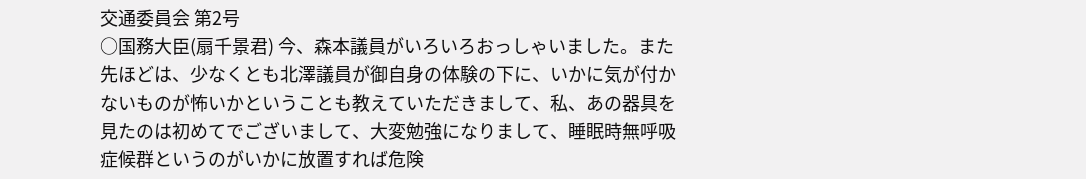交通委員会 第2号
○国務大臣(扇千景君) 今、森本議員がいろいろおっしゃいました。また先ほどは、少なくとも北澤議員が御自身の体験の下に、いかに気が付かないものが怖いかということも教えていただきまして、私、あの器具を見たのは初めてでございまして、大変勉強になりまして、睡眠時無呼吸症候群というのがいかに放置すれば危険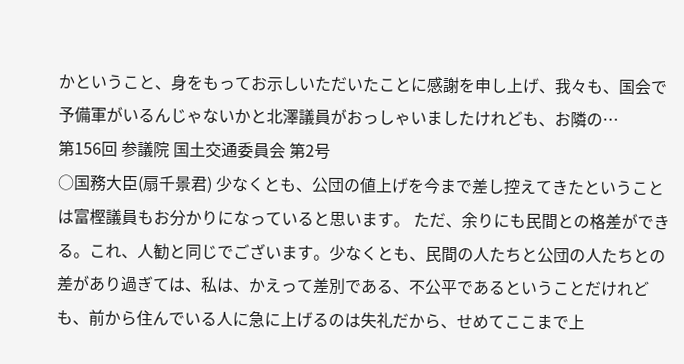かということ、身をもってお示しいただいたことに感謝を申し上げ、我々も、国会で予備軍がいるんじゃないかと北澤議員がおっしゃいましたけれども、お隣の…
第156回 参議院 国土交通委員会 第2号
○国務大臣(扇千景君) 少なくとも、公団の値上げを今まで差し控えてきたということは富樫議員もお分かりになっていると思います。 ただ、余りにも民間との格差ができる。これ、人勧と同じでございます。少なくとも、民間の人たちと公団の人たちとの差があり過ぎては、私は、かえって差別である、不公平であるということだけれども、前から住んでいる人に急に上げるのは失礼だから、せめてここまで上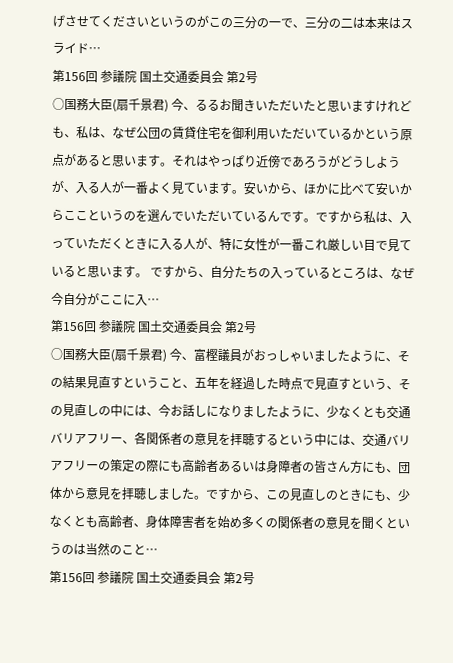げさせてくださいというのがこの三分の一で、三分の二は本来はスライド…
第156回 参議院 国土交通委員会 第2号
○国務大臣(扇千景君) 今、るるお聞きいただいたと思いますけれども、私は、なぜ公団の賃貸住宅を御利用いただいているかという原点があると思います。それはやっぱり近傍であろうがどうしようが、入る人が一番よく見ています。安いから、ほかに比べて安いからここというのを選んでいただいているんです。ですから私は、入っていただくときに入る人が、特に女性が一番これ厳しい目で見ていると思います。 ですから、自分たちの入っているところは、なぜ今自分がここに入…
第156回 参議院 国土交通委員会 第2号
○国務大臣(扇千景君) 今、富樫議員がおっしゃいましたように、その結果見直すということ、五年を経過した時点で見直すという、その見直しの中には、今お話しになりましたように、少なくとも交通バリアフリー、各関係者の意見を拝聴するという中には、交通バリアフリーの策定の際にも高齢者あるいは身障者の皆さん方にも、団体から意見を拝聴しました。ですから、この見直しのときにも、少なくとも高齢者、身体障害者を始め多くの関係者の意見を聞くというのは当然のこと…
第156回 参議院 国土交通委員会 第2号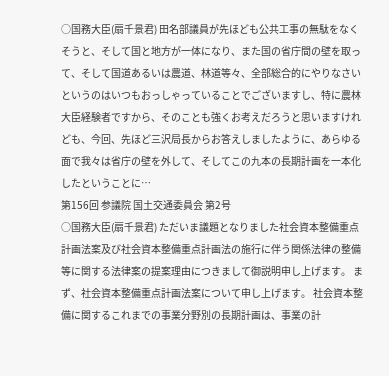○国務大臣(扇千景君) 田名部議員が先ほども公共工事の無駄をなくそうと、そして国と地方が一体になり、また国の省庁間の壁を取って、そして国道あるいは農道、林道等々、全部総合的にやりなさいというのはいつもおっしゃっていることでございますし、特に農林大臣経験者ですから、そのことも強くお考えだろうと思いますけれども、今回、先ほど三沢局長からお答えしましたように、あらゆる面で我々は省庁の壁を外して、そしてこの九本の長期計画を一本化したということに…
第156回 参議院 国土交通委員会 第2号
○国務大臣(扇千景君) ただいま議題となりました社会資本整備重点計画法案及び社会資本整備重点計画法の施行に伴う関係法律の整備等に関する法律案の提案理由につきまして御説明申し上げます。 まず、社会資本整備重点計画法案について申し上げます。 社会資本整備に関するこれまでの事業分野別の長期計画は、事業の計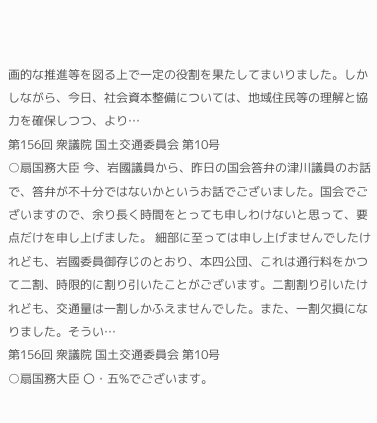画的な推進等を図る上で一定の役割を果たしてまいりました。しかしながら、今日、社会資本整備については、地域住民等の理解と協力を確保しつつ、より…
第156回 衆議院 国土交通委員会 第10号
○扇国務大臣 今、岩國議員から、昨日の国会答弁の津川議員のお話で、答弁が不十分ではないかというお話でございました。国会でございますので、余り長く時間をとっても申しわけないと思って、要点だけを申し上げました。 細部に至っては申し上げませんでしたけれども、岩國委員御存じのとおり、本四公団、これは通行料をかつて二割、時限的に割り引いたことがございます。二割割り引いたけれども、交通量は一割しかふえませんでした。また、一割欠損になりました。そうい…
第156回 衆議院 国土交通委員会 第10号
○扇国務大臣 〇・五%でございます。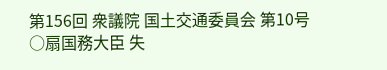第156回 衆議院 国土交通委員会 第10号
○扇国務大臣 失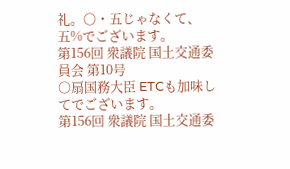礼。〇・五じゃなくて、五%でございます。
第156回 衆議院 国土交通委員会 第10号
○扇国務大臣 ETCも加味してでございます。
第156回 衆議院 国土交通委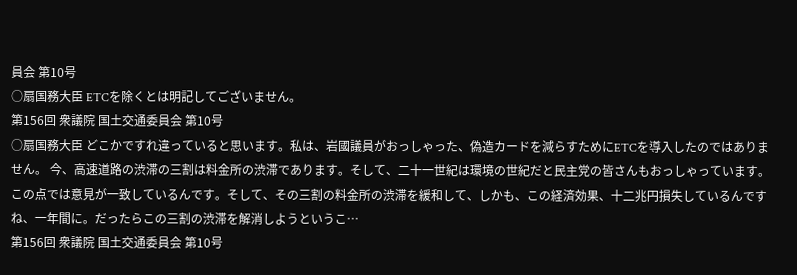員会 第10号
○扇国務大臣 ETCを除くとは明記してございません。
第156回 衆議院 国土交通委員会 第10号
○扇国務大臣 どこかですれ違っていると思います。私は、岩國議員がおっしゃった、偽造カードを減らすためにETCを導入したのではありません。 今、高速道路の渋滞の三割は料金所の渋滞であります。そして、二十一世紀は環境の世紀だと民主党の皆さんもおっしゃっています。この点では意見が一致しているんです。そして、その三割の料金所の渋滞を緩和して、しかも、この経済効果、十二兆円損失しているんですね、一年間に。だったらこの三割の渋滞を解消しようというこ…
第156回 衆議院 国土交通委員会 第10号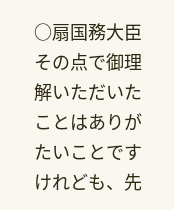○扇国務大臣 その点で御理解いただいたことはありがたいことですけれども、先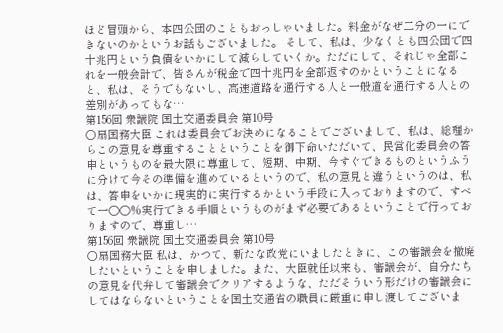ほど冒頭から、本四公団のこともおっしゃいました。料金がなぜ二分の一にできないのかというお話もございました。 そして、私は、少なくとも四公団で四十兆円という負債をいかにして減らしていくか。ただにして、それじゃ全部これを一般会計で、皆さんが税金で四十兆円を全部返すのかということになると、私は、そうでもないし、高速道路を通行する人と一般道を通行する人との差別があってもな…
第156回 衆議院 国土交通委員会 第10号
○扇国務大臣 これは委員会でお決めになることでございまして、私は、総理からこの意見を尊重することということを御下命いただいて、民営化委員会の答申というものを最大限に尊重して、短期、中期、今すぐできるものというふうに分けて今その準備を進めているというので、私の意見と違うというのは、私は、答申をいかに現実的に実行するかという手段に入っておりますので、すべて一〇〇%実行できる手順というものがまず必要であるということで行っておりますので、尊重し…
第156回 衆議院 国土交通委員会 第10号
○扇国務大臣 私は、かつて、新たな政党にいましたときに、この審議会を撤廃したいということを申しました。また、大臣就任以来も、審議会が、自分たちの意見を代弁して審議会でクリアするような、ただそういう形だけの審議会にしてはならないということを国土交通省の職員に厳重に申し渡してございま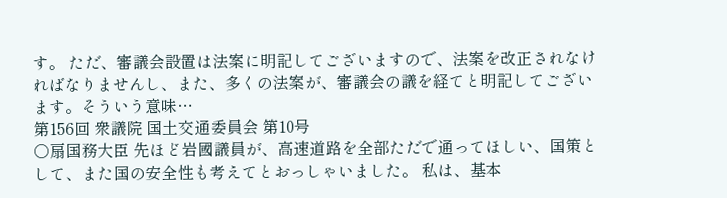す。 ただ、審議会設置は法案に明記してございますので、法案を改正されなければなりませんし、また、多くの法案が、審議会の議を経てと明記してございます。そういう意味…
第156回 衆議院 国土交通委員会 第10号
○扇国務大臣 先ほど岩國議員が、高速道路を全部ただで通ってほしい、国策として、また国の安全性も考えてとおっしゃいました。 私は、基本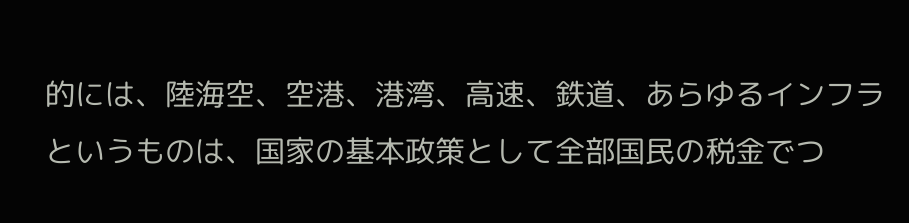的には、陸海空、空港、港湾、高速、鉄道、あらゆるインフラというものは、国家の基本政策として全部国民の税金でつ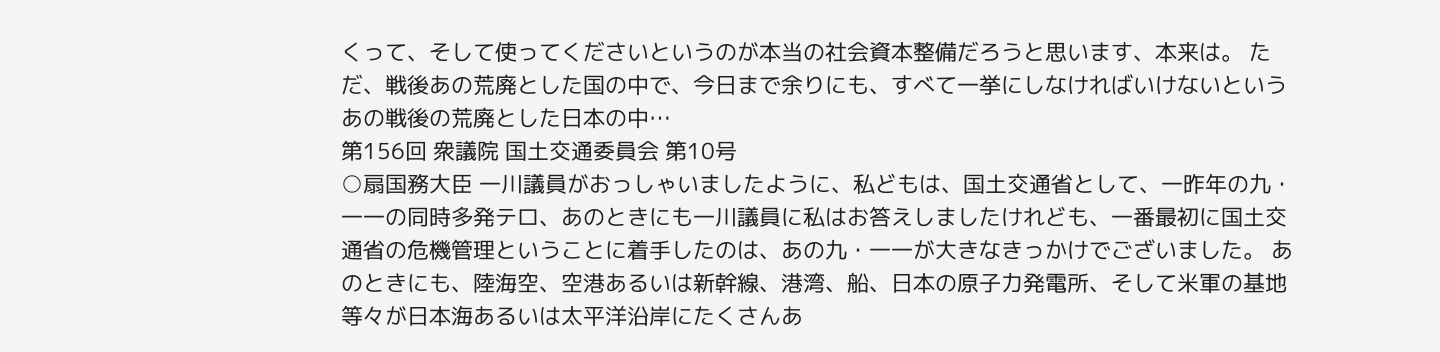くって、そして使ってくださいというのが本当の社会資本整備だろうと思います、本来は。 ただ、戦後あの荒廃とした国の中で、今日まで余りにも、すべて一挙にしなければいけないというあの戦後の荒廃とした日本の中…
第156回 衆議院 国土交通委員会 第10号
○扇国務大臣 一川議員がおっしゃいましたように、私どもは、国土交通省として、一昨年の九・一一の同時多発テロ、あのときにも一川議員に私はお答えしましたけれども、一番最初に国土交通省の危機管理ということに着手したのは、あの九・一一が大きなきっかけでございました。 あのときにも、陸海空、空港あるいは新幹線、港湾、船、日本の原子力発電所、そして米軍の基地等々が日本海あるいは太平洋沿岸にたくさんあ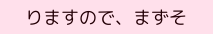りますので、まずそ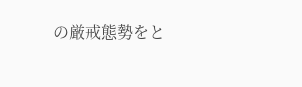の厳戒態勢をと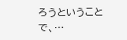ろうということで、…